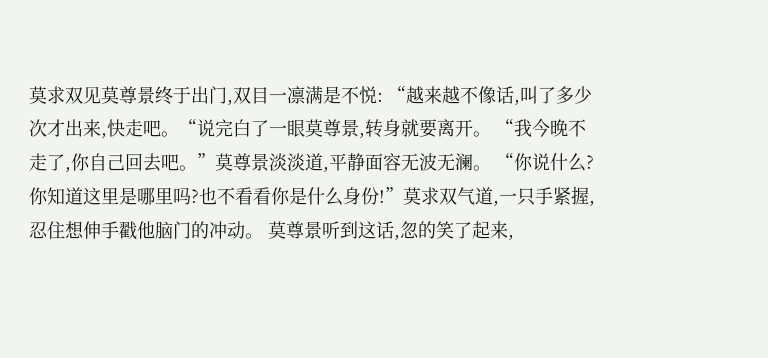莫求双见莫尊景终于出门,双目一凛满是不悦: “越来越不像话,叫了多少次才出来,快走吧。“说完白了一眼莫尊景,转身就要离开。 “我今晚不走了,你自己回去吧。”莫尊景淡淡道,平静面容无波无澜。 “你说什么?你知道这里是哪里吗?也不看看你是什么身份!”莫求双气道,一只手紧握,忍住想伸手戳他脑门的冲动。 莫尊景听到这话,忽的笑了起来,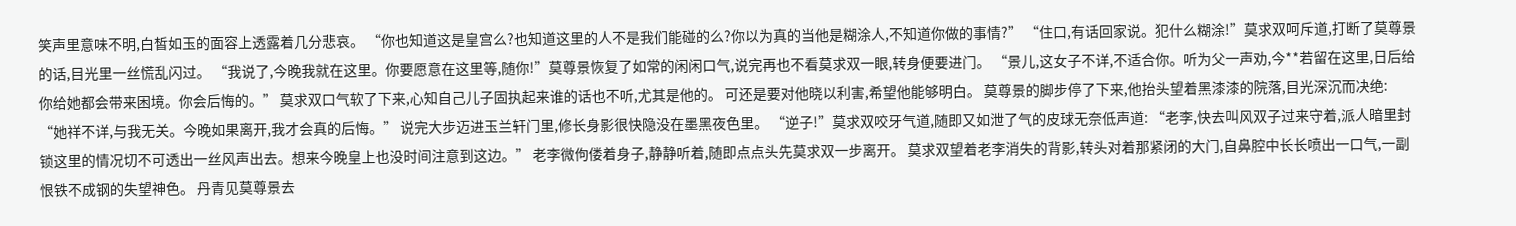笑声里意味不明,白皙如玉的面容上透露着几分悲哀。 “你也知道这是皇宫么?也知道这里的人不是我们能碰的么?你以为真的当他是糊涂人,不知道你做的事情?” “住口,有话回家说。犯什么糊涂!”莫求双呵斥道,打断了莫尊景的话,目光里一丝慌乱闪过。 “我说了,今晚我就在这里。你要愿意在这里等,随你!”莫尊景恢复了如常的闲闲口气,说完再也不看莫求双一眼,转身便要进门。 “景儿,这女子不详,不适合你。听为父一声劝,今**若留在这里,日后给你给她都会带来困境。你会后悔的。” 莫求双口气软了下来,心知自己儿子固执起来谁的话也不听,尤其是他的。 可还是要对他晓以利害,希望他能够明白。 莫尊景的脚步停了下来,他抬头望着黑漆漆的院落,目光深沉而决绝: “她祥不详,与我无关。今晚如果离开,我才会真的后悔。” 说完大步迈进玉兰轩门里,修长身影很快隐没在墨黑夜色里。 “逆子!”莫求双咬牙气道,随即又如泄了气的皮球无奈低声道: “老李,快去叫风双子过来守着,派人暗里封锁这里的情况切不可透出一丝风声出去。想来今晚皇上也没时间注意到这边。” 老李微佝偻着身子,静静听着,随即点点头先莫求双一步离开。 莫求双望着老李消失的背影,转头对着那紧闭的大门,自鼻腔中长长喷出一口气,一副恨铁不成钢的失望神色。 丹青见莫尊景去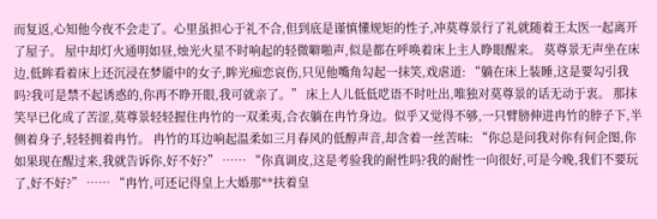而复返,心知他今夜不会走了。心里虽担心于礼不合,但到底是谨慎懂规矩的性子,冲莫尊景行了礼就随着王太医一起离开了屋子。 屋中却灯火通明如昼,烛光火星不时响起的轻微噼啪声,似是都在呼唤着床上主人睁眼醒来。 莫尊景无声坐在床边,低眸看着床上还沉浸在梦靥中的女子,眸光痴恋哀伤,只见他嘴角勾起一抹笑,戏虐道: “躺在床上装睡,这是要勾引我吗?我可是禁不起诱惑的,你再不睁开眼,我可就亲了。” 床上人儿低低呓语不时吐出,唯独对莫尊景的话无动于衷。 那抹笑早已化成了苦涩,莫尊景轻轻握住冉竹的一双柔夷,合衣躺在冉竹身边。似乎又觉得不够,一只臂膀伸进冉竹的脖子下,半侧着身子,轻轻拥着冉竹。 冉竹的耳边响起温柔如三月春风的低醇声音,却含着一丝苦味: “你总是问我对你有何企图,你如果现在醒过来,我就告诉你,好不好?” …… “你真调皮,这是考验我的耐性吗?我的耐性一向很好,可是今晚,我们不要玩了,好不好?” …… “冉竹,可还记得皇上大婚那**扶着皇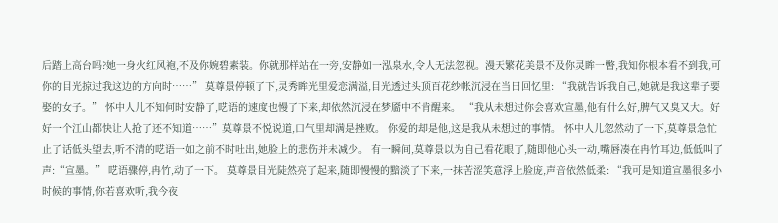后踏上高台吗?她一身火红风袍,不及你婉碧素装。你就那样站在一旁,安静如一泓泉水,令人无法忽视。漫天繁花美景不及你灵眸一瞥,我知你根本看不到我,可你的目光掠过我这边的方向时……” 莫尊景停顿了下,灵秀眸光里爱恋满溢,目光透过头顶百花纱帐沉浸在当日回忆里: “我就告诉我自己,她就是我这辈子要娶的女子。” 怀中人儿不知何时安静了,呓语的速度也慢了下来,却依然沉浸在梦靥中不肯醒来。 “我从未想过你会喜欢宣墨,他有什么好,脾气又臭又大。好好一个江山都快让人抢了还不知道……”莫尊景不悦说道,口气里却满是挫败。 你爱的却是他,这是我从未想过的事情。 怀中人儿忽然动了一下,莫尊景急忙止了话低头望去,听不清的呓语一如之前不时吐出,她脸上的悲伤并未减少。 有一瞬间,莫尊景以为自己看花眼了,随即他心头一动,嘴唇凑在冉竹耳边,低低叫了声:“宣墨。” 呓语骤停,冉竹,动了一下。 莫尊景目光陡然亮了起来,随即慢慢的黯淡了下来,一抹苦涩笑意浮上脸庞,声音依然低柔: “我可是知道宣墨很多小时候的事情,你若喜欢听,我今夜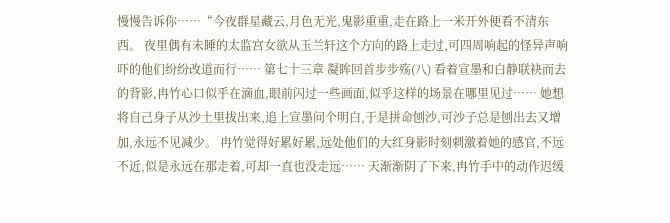慢慢告诉你……“今夜群星藏云,月色无光,鬼影重重,走在路上一米开外便看不清东西。 夜里偶有未睡的太监宫女欲从玉兰轩这个方向的路上走过,可四周响起的怪异声响吓的他们纷纷改道而行…… 第七十三章 凝眸回首步步殇(八) 看着宣墨和白静联袂而去的背影,冉竹心口似乎在滴血,眼前闪过一些画面,似乎这样的场景在哪里见过…… 她想将自己身子从沙土里拔出来,追上宣墨问个明白,于是拼命刨沙,可沙子总是刨出去又增加,永远不见减少。 冉竹觉得好累好累,远处他们的大红身影时刻刺激着她的感官,不远不近,似是永远在那走着,可却一直也没走远…… 天渐渐阴了下来,冉竹手中的动作迟缓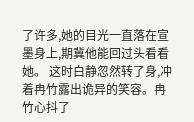了许多,她的目光一直落在宣墨身上,期冀他能回过头看看她。 这时白静忽然转了身,冲着冉竹露出诡异的笑容。冉竹心抖了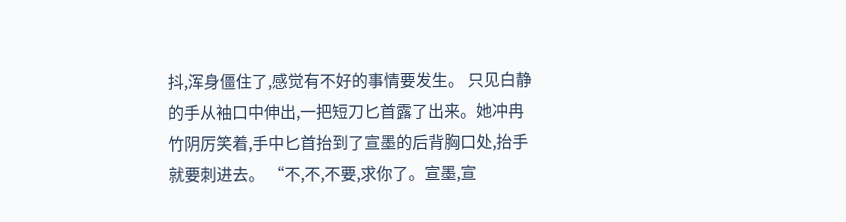抖,浑身僵住了,感觉有不好的事情要发生。 只见白静的手从袖口中伸出,一把短刀匕首露了出来。她冲冉竹阴厉笑着,手中匕首抬到了宣墨的后背胸口处,抬手就要刺进去。 “不,不,不要,求你了。宣墨,宣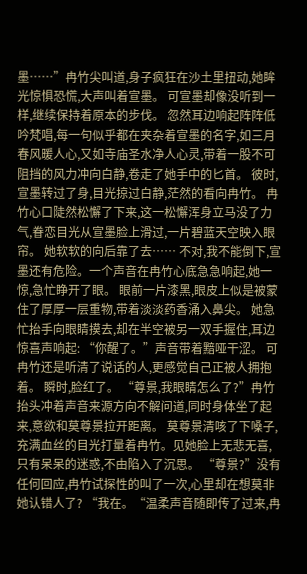墨……”冉竹尖叫道,身子疯狂在沙土里扭动,她眸光惊惧恐慌,大声叫着宣墨。 可宣墨却像没听到一样,继续保持着原本的步伐。 忽然耳边响起阵阵低吟梵唱,每一句似乎都在夹杂着宣墨的名字,如三月春风暖人心,又如寺庙圣水净人心灵,带着一股不可阻挡的风力冲向白静,卷走了她手中的匕首。 彼时,宣墨转过了身,目光掠过白静,茫然的看向冉竹。 冉竹心口陡然松懈了下来,这一松懈浑身立马没了力气,眷恋目光从宣墨脸上滑过,一片碧蓝天空映入眼帘。 她软软的向后靠了去…… 不对,我不能倒下,宣墨还有危险。一个声音在冉竹心底急急响起,她一惊,急忙睁开了眼。 眼前一片漆黑,眼皮上似是被蒙住了厚厚一层重物,带着淡淡药香涌入鼻尖。 她急忙抬手向眼睛摸去,却在半空被另一双手握住,耳边惊喜声响起: “你醒了。”声音带着黯哑干涩。 可冉竹还是听清了说话的人,更感觉自己正被人拥抱着。 瞬时,脸红了。 “尊景,我眼睛怎么了?”冉竹抬头冲着声音来源方向不解问道,同时身体坐了起来,意欲和莫尊景拉开距离。 莫尊景清咳了下嗓子,充满血丝的目光打量着冉竹。见她脸上无悲无喜,只有呆呆的迷惑,不由陷入了沉思。 “尊景?”没有任何回应,冉竹试探性的叫了一次,心里却在想莫非她认错人了? “我在。“温柔声音随即传了过来,冉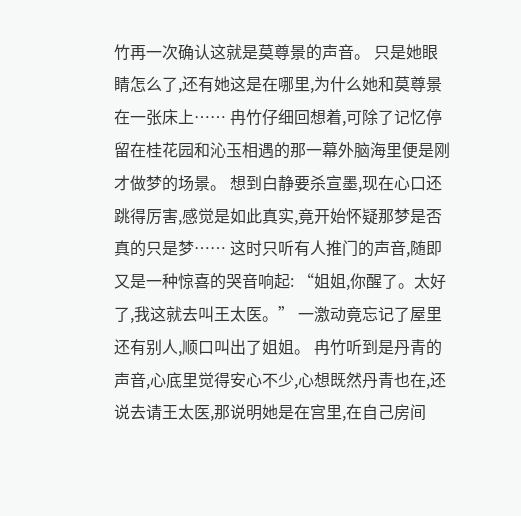竹再一次确认这就是莫尊景的声音。 只是她眼睛怎么了,还有她这是在哪里,为什么她和莫尊景在一张床上…… 冉竹仔细回想着,可除了记忆停留在桂花园和沁玉相遇的那一幕外脑海里便是刚才做梦的场景。 想到白静要杀宣墨,现在心口还跳得厉害,感觉是如此真实,竟开始怀疑那梦是否真的只是梦…… 这时只听有人推门的声音,随即又是一种惊喜的哭音响起: “姐姐,你醒了。太好了,我这就去叫王太医。” 一激动竟忘记了屋里还有别人,顺口叫出了姐姐。 冉竹听到是丹青的声音,心底里觉得安心不少,心想既然丹青也在,还说去请王太医,那说明她是在宫里,在自己房间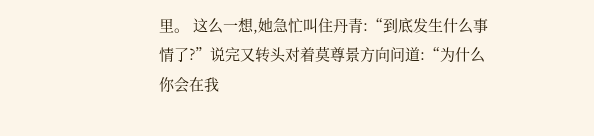里。 这么一想,她急忙叫住丹青:“到底发生什么事情了?”说完又转头对着莫尊景方向问道:“为什么你会在我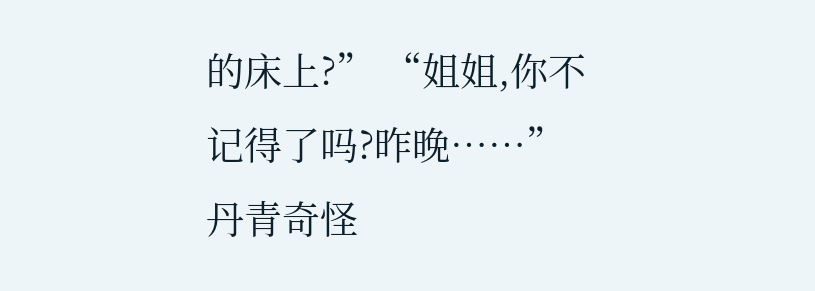的床上?” “姐姐,你不记得了吗?昨晚……”丹青奇怪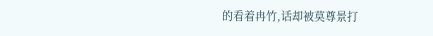的看着冉竹,话却被莫尊景打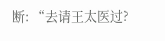断: “去请王太医过?